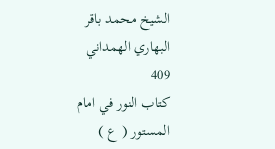الشيخ محمد باقر البهاري الهمداني
409
كتاب النور في امام المستور ( ع )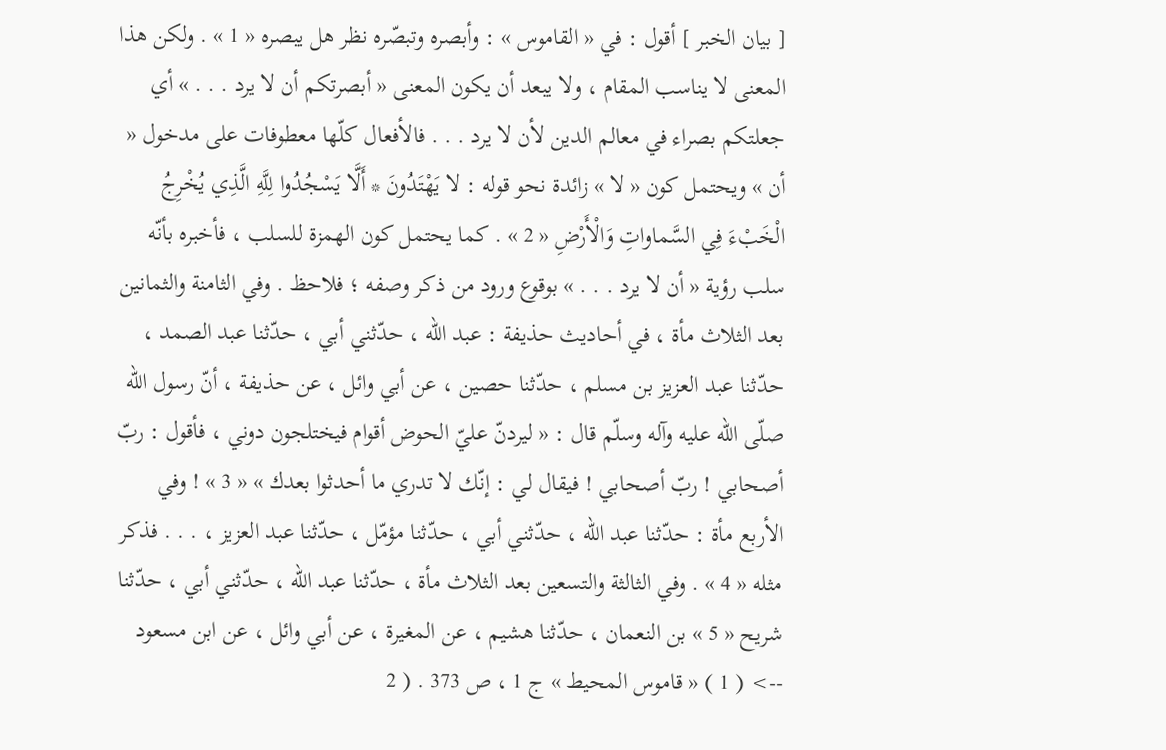[ بيان الخبر ] أقول : في « القاموس » : وأبصره وتبصّره نظر هل يبصره « 1 » . ولكن هذا المعنى لا يناسب المقام ، ولا يبعد أن يكون المعنى « أبصرتكم أن لا يرد . . . » أي جعلتكم بصراء في معالم الدين لأن لا يرد . . . فالأفعال كلّها معطوفات على مدخول « أن » ويحتمل كون « لا » زائدة نحو قوله : لا يَهْتَدُونَ * أَلَّا يَسْجُدُوا لِلَّهِ الَّذِي يُخْرِجُ الْخَبْءَ فِي السَّماواتِ وَالْأَرْضِ « 2 » . كما يحتمل كون الهمزة للسلب ، فأخبره بأنّه سلب رؤية « أن لا يرد . . . » بوقوع ورود من ذكر وصفه ؛ فلاحظ . وفي الثامنة والثمانين بعد الثلاث مأة ، في أحاديث حذيفة : عبد اللّه ، حدّثني أبي ، حدّثنا عبد الصمد ، حدّثنا عبد العزيز بن مسلم ، حدّثنا حصين ، عن أبي وائل ، عن حذيفة ، أنّ رسول اللّه صلّى اللّه عليه وآله وسلّم قال : « ليردنّ عليّ الحوض أقوام فيختلجون دوني ، فأقول : ربّ أصحابي ! ربّ أصحابي ! فيقال لي : إنّك لا تدري ما أحدثوا بعدك » « 3 » ! وفي الأربع مأة : حدّثنا عبد اللّه ، حدّثني أبي ، حدّثنا مؤمّل ، حدّثنا عبد العزيز ، . . . فذكر مثله « 4 » . وفي الثالثة والتسعين بعد الثلاث مأة ، حدّثنا عبد اللّه ، حدّثني أبي ، حدّثنا شريح « 5 » بن النعمان ، حدّثنا هشيم ، عن المغيرة ، عن أبي وائل ، عن ابن مسعود
--> ( 1 ) « قاموس المحيط » ج 1 ، ص 373 . ( 2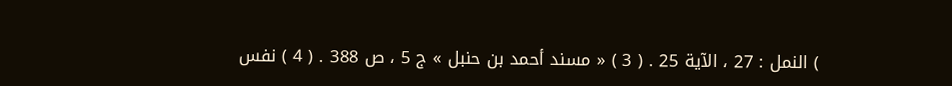) النمل : 27 ، الآية 25 . ( 3 ) « مسند أحمد بن حنبل » ج 5 ، ص 388 . ( 4 ) نفس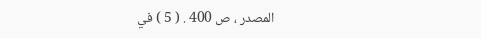المصدر ، ص 400 . ( 5 ) في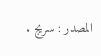المصدر : سريج .